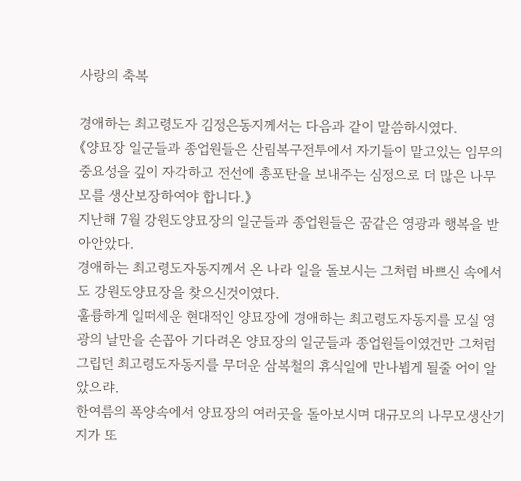사랑의 축복

경애하는 최고령도자 김정은동지께서는 다음과 같이 말씀하시였다.
《양묘장 일군들과 종업원들은 산림복구전투에서 자기들이 맡고있는 임무의 중요성을 깊이 자각하고 전선에 총포탄을 보내주는 심정으로 더 많은 나무모를 생산보장하여야 합니다.》
지난해 7월 강원도양묘장의 일군들과 종업원들은 꿈같은 영광과 행복을 받아안았다.
경애하는 최고령도자동지께서 온 나라 일을 돌보시는 그처럼 바쁘신 속에서도 강원도양묘장을 찾으신것이였다.
훌륭하게 일떠세운 현대적인 양묘장에 경애하는 최고령도자동지를 모실 영광의 날만을 손꼽아 기다려온 양묘장의 일군들과 종업원들이였건만 그처럼 그립던 최고령도자동지를 무더운 삼복철의 휴식일에 만나뵙게 될줄 어이 알았으랴.
한여름의 폭양속에서 양묘장의 여러곳을 돌아보시며 대규모의 나무모생산기지가 또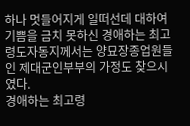하나 멋들어지게 일떠선데 대하여 기쁨을 금치 못하신 경애하는 최고령도자동지께서는 양묘장종업원들인 제대군인부부의 가정도 찾으시였다.
경애하는 최고령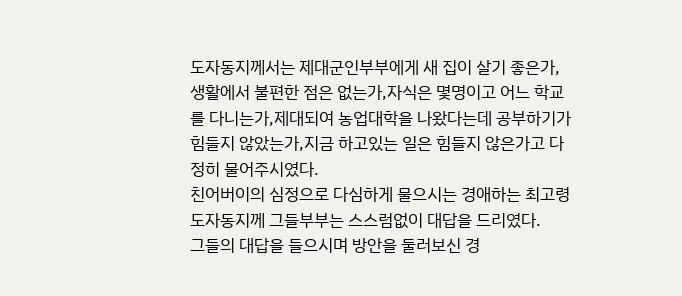도자동지께서는 제대군인부부에게 새 집이 살기 좋은가,생활에서 불편한 점은 없는가,자식은 몇명이고 어느 학교를 다니는가,제대되여 농업대학을 나왔다는데 공부하기가 힘들지 않았는가,지금 하고있는 일은 힘들지 않은가고 다정히 물어주시였다.
친어버이의 심정으로 다심하게 물으시는 경애하는 최고령도자동지께 그들부부는 스스럼없이 대답을 드리였다.
그들의 대답을 들으시며 방안을 둘러보신 경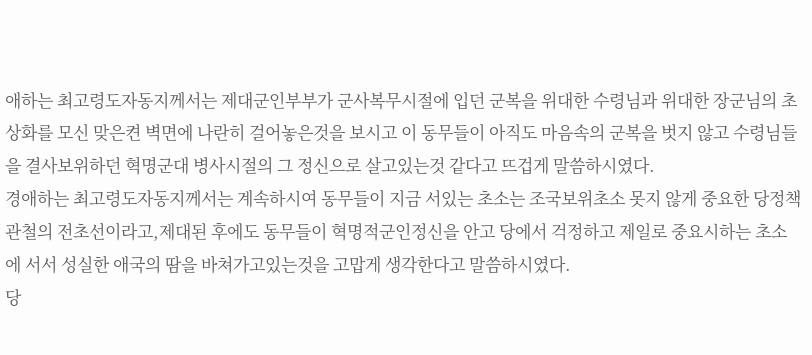애하는 최고령도자동지께서는 제대군인부부가 군사복무시절에 입던 군복을 위대한 수령님과 위대한 장군님의 초상화를 모신 맞은켠 벽면에 나란히 걸어놓은것을 보시고 이 동무들이 아직도 마음속의 군복을 벗지 않고 수령님들을 결사보위하던 혁명군대 병사시절의 그 정신으로 살고있는것 같다고 뜨겁게 말씀하시였다.
경애하는 최고령도자동지께서는 계속하시여 동무들이 지금 서있는 초소는 조국보위초소 못지 않게 중요한 당정책관철의 전초선이라고,제대된 후에도 동무들이 혁명적군인정신을 안고 당에서 걱정하고 제일로 중요시하는 초소에 서서 성실한 애국의 땀을 바쳐가고있는것을 고맙게 생각한다고 말씀하시였다.
당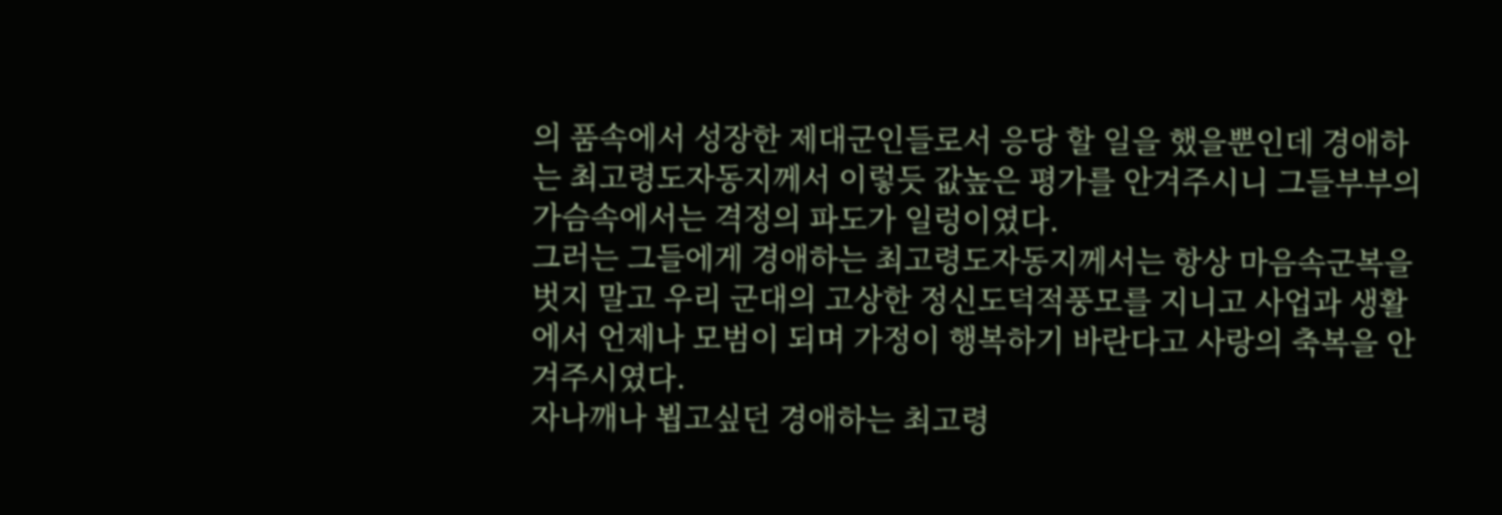의 품속에서 성장한 제대군인들로서 응당 할 일을 했을뿐인데 경애하는 최고령도자동지께서 이렇듯 값높은 평가를 안겨주시니 그들부부의 가슴속에서는 격정의 파도가 일렁이였다.
그러는 그들에게 경애하는 최고령도자동지께서는 항상 마음속군복을 벗지 말고 우리 군대의 고상한 정신도덕적풍모를 지니고 사업과 생활에서 언제나 모범이 되며 가정이 행복하기 바란다고 사랑의 축복을 안겨주시였다.
자나깨나 뵙고싶던 경애하는 최고령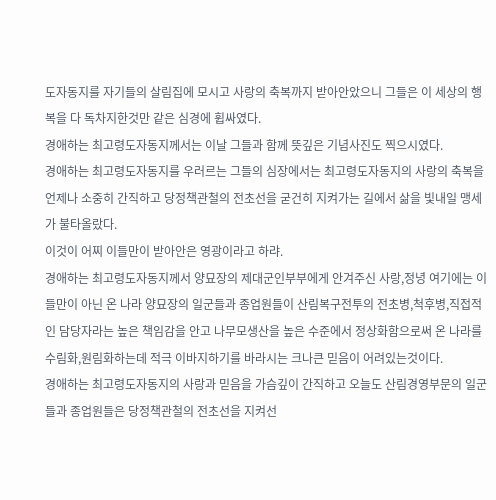도자동지를 자기들의 살림집에 모시고 사랑의 축복까지 받아안았으니 그들은 이 세상의 행복을 다 독차지한것만 같은 심경에 휩싸였다.
경애하는 최고령도자동지께서는 이날 그들과 함께 뜻깊은 기념사진도 찍으시였다.
경애하는 최고령도자동지를 우러르는 그들의 심장에서는 최고령도자동지의 사랑의 축복을 언제나 소중히 간직하고 당정책관철의 전초선을 굳건히 지켜가는 길에서 삶을 빛내일 맹세가 불타올랐다.
이것이 어찌 이들만이 받아안은 영광이라고 하랴.
경애하는 최고령도자동지께서 양묘장의 제대군인부부에게 안겨주신 사랑,정녕 여기에는 이들만이 아닌 온 나라 양묘장의 일군들과 종업원들이 산림복구전투의 전초병,척후병,직접적인 담당자라는 높은 책임감을 안고 나무모생산을 높은 수준에서 정상화함으로써 온 나라를 수림화,원림화하는데 적극 이바지하기를 바라시는 크나큰 믿음이 어려있는것이다.
경애하는 최고령도자동지의 사랑과 믿음을 가슴깊이 간직하고 오늘도 산림경영부문의 일군들과 종업원들은 당정책관철의 전초선을 지켜선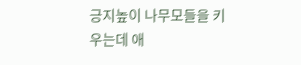긍지높이 나무모들을 키우는데 애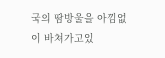국의 땀방울을 아낌없이 바쳐가고있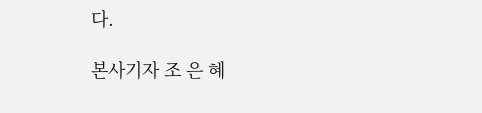다.

본사기자 조 은 혜